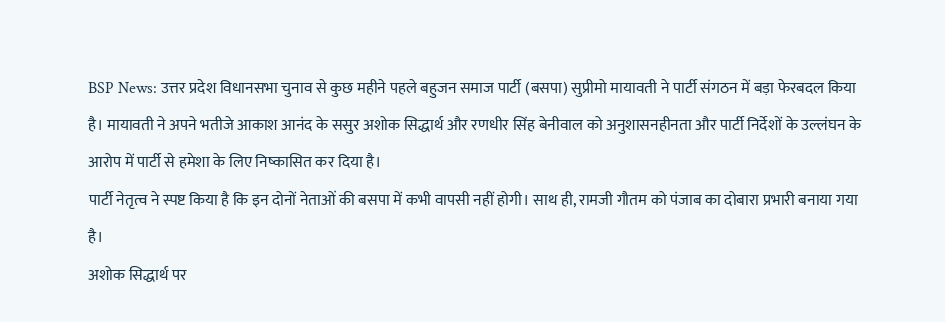BSP News: उत्तर प्रदेश विधानसभा चुनाव से कुछ महीने पहले बहुजन समाज पार्टी (बसपा) सुप्रीमो मायावती ने पार्टी संगठन में बड़ा फेरबदल किया है। मायावती ने अपने भतीजे आकाश आनंद के ससुर अशोक सिद्धार्थ और रणधीर सिंह बेनीवाल को अनुशासनहीनता और पार्टी निर्देशों के उल्लंघन के आरोप में पार्टी से हमेशा के लिए निष्कासित कर दिया है।
पार्टी नेतृत्व ने स्पष्ट किया है कि इन दोनों नेताओं की बसपा में कभी वापसी नहीं होगी। साथ ही, रामजी गौतम को पंजाब का दोबारा प्रभारी बनाया गया है।
अशोक सिद्धार्थ पर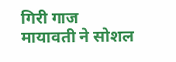गिरी गाज
मायावती ने सोशल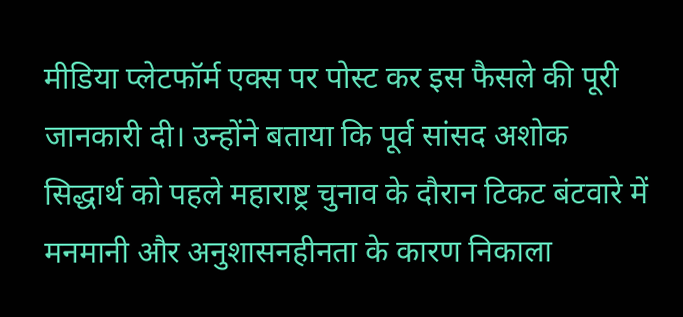मीडिया प्लेटफॉर्म एक्स पर पोस्ट कर इस फैसले की पूरी जानकारी दी। उन्होंने बताया कि पूर्व सांसद अशोक सिद्धार्थ को पहले महाराष्ट्र चुनाव के दौरान टिकट बंटवारे में मनमानी और अनुशासनहीनता के कारण निकाला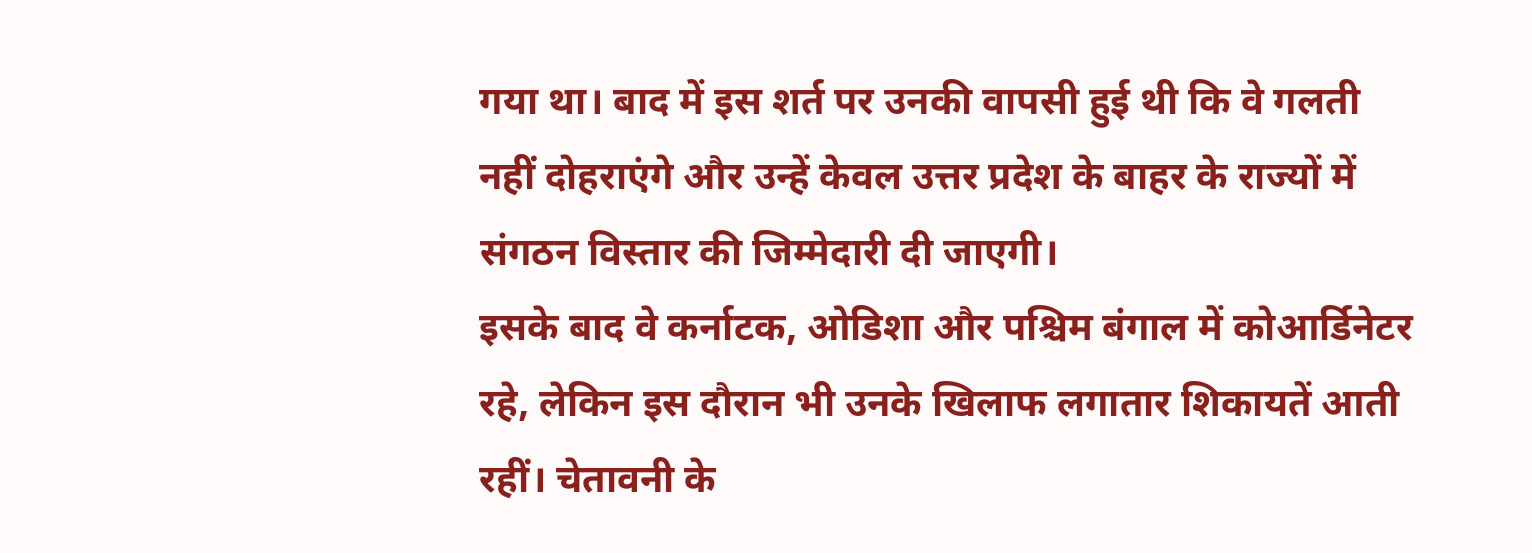गया था। बाद में इस शर्त पर उनकी वापसी हुई थी कि वे गलती नहीं दोहराएंगे और उन्हें केवल उत्तर प्रदेश के बाहर के राज्यों में संगठन विस्तार की जिम्मेदारी दी जाएगी।
इसके बाद वे कर्नाटक, ओडिशा और पश्चिम बंगाल में कोआर्डिनेटर रहे, लेकिन इस दौरान भी उनके खिलाफ लगातार शिकायतें आती रहीं। चेतावनी के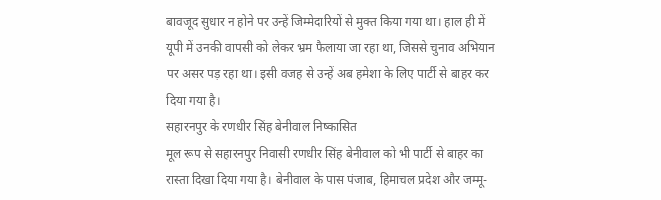बावजूद सुधार न होने पर उन्हें जिम्मेदारियों से मुक्त किया गया था। हाल ही में यूपी में उनकी वापसी को लेकर भ्रम फैलाया जा रहा था, जिससे चुनाव अभियान पर असर पड़ रहा था। इसी वजह से उन्हें अब हमेशा के लिए पार्टी से बाहर कर दिया गया है।
सहारनपुर के रणधीर सिंह बेनीवाल निष्कासित
मूल रूप से सहारनपुर निवासी रणधीर सिंह बेनीवाल को भी पार्टी से बाहर का रास्ता दिखा दिया गया है। बेनीवाल के पास पंजाब, हिमाचल प्रदेश और जम्मू-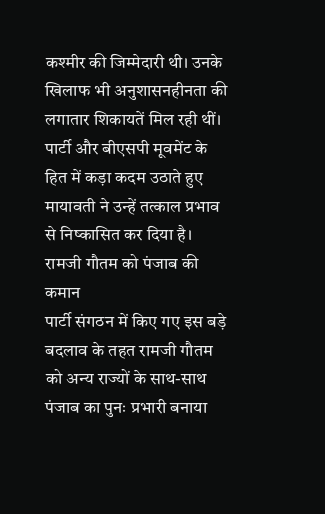कश्मीर की जिम्मेदारी थी। उनके खिलाफ भी अनुशासनहीनता की लगातार शिकायतें मिल रही थीं। पार्टी और बीएसपी मूवमेंट के हित में कड़ा कदम उठाते हुए मायावती ने उन्हें तत्काल प्रभाव से निष्कासित कर दिया है।
रामजी गौतम को पंजाब की कमान
पार्टी संगठन में किए गए इस बड़े बदलाव के तहत रामजी गौतम को अन्य राज्यों के साथ-साथ पंजाब का पुनः प्रभारी बनाया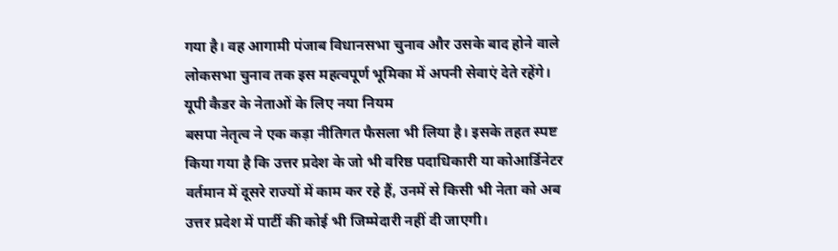गया है। वह आगामी पंजाब विधानसभा चुनाव और उसके बाद होने वाले लोकसभा चुनाव तक इस महत्वपूर्ण भूमिका में अपनी सेवाएं देते रहेंगे।
यूपी कैडर के नेताओं के लिए नया नियम
बसपा नेतृत्व ने एक कड़ा नीतिगत फैसला भी लिया है। इसके तहत स्पष्ट किया गया है कि उत्तर प्रदेश के जो भी वरिष्ठ पदाधिकारी या कोआर्डिनेटर वर्तमान में दूसरे राज्यों में काम कर रहे हैं, उनमें से किसी भी नेता को अब उत्तर प्रदेश में पार्टी की कोई भी जिम्मेदारी नहीं दी जाएगी।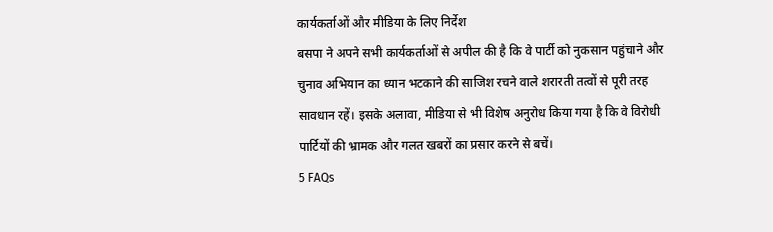कार्यकर्ताओं और मीडिया के लिए निर्देश
बसपा ने अपने सभी कार्यकर्ताओं से अपील की है कि वे पार्टी को नुकसान पहुंचाने और चुनाव अभियान का ध्यान भटकाने की साजिश रचने वाले शरारती तत्वों से पूरी तरह सावधान रहें। इसके अलावा, मीडिया से भी विशेष अनुरोध किया गया है कि वे विरोधी पार्टियों की भ्रामक और गलत खबरों का प्रसार करने से बचें।
5 FAQs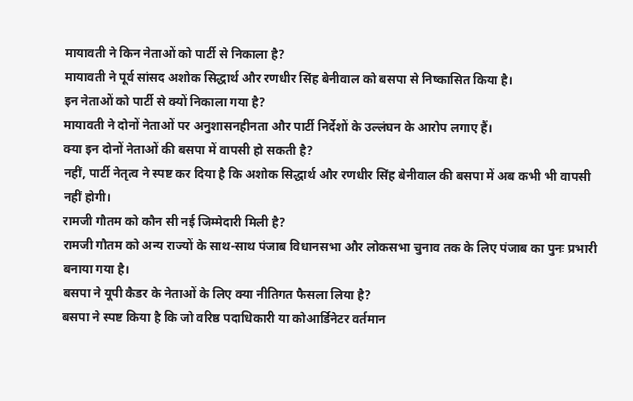मायावती ने किन नेताओं को पार्टी से निकाला है?
मायावती ने पूर्व सांसद अशोक सिद्धार्थ और रणधीर सिंह बेनीवाल को बसपा से निष्कासित किया है।
इन नेताओं को पार्टी से क्यों निकाला गया है?
मायावती ने दोनों नेताओं पर अनुशासनहीनता और पार्टी निर्देशों के उल्लंघन के आरोप लगाए हैं।
क्या इन दोनों नेताओं की बसपा में वापसी हो सकती है?
नहीं, पार्टी नेतृत्व ने स्पष्ट कर दिया है कि अशोक सिद्धार्थ और रणधीर सिंह बेनीवाल की बसपा में अब कभी भी वापसी नहीं होगी।
रामजी गौतम को कौन सी नई जिम्मेदारी मिली है?
रामजी गौतम को अन्य राज्यों के साथ-साथ पंजाब विधानसभा और लोकसभा चुनाव तक के लिए पंजाब का पुनः प्रभारी बनाया गया है।
बसपा ने यूपी कैडर के नेताओं के लिए क्या नीतिगत फैसला लिया है?
बसपा ने स्पष्ट किया है कि जो वरिष्ठ पदाधिकारी या कोआर्डिनेटर वर्तमान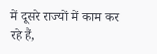में दूसरे राज्यों में काम कर रहे हैं,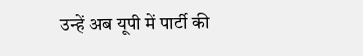उन्हें अब यूपी में पार्टी की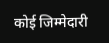कोई जिम्मेदारी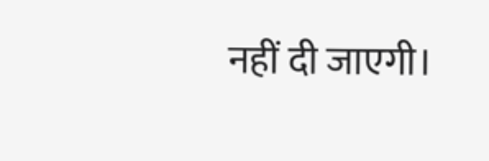नहीं दी जाएगी।